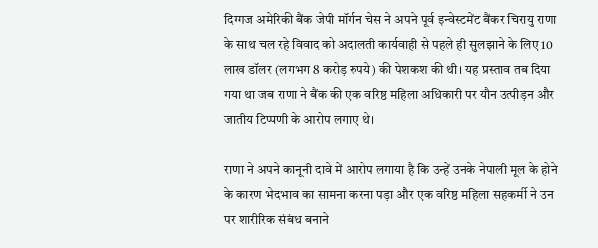दिग्गज अमेरिकी बैंक जेपी मॉर्गन चेस ने अपने पूर्व इन्वेस्टमेंट बैंकर चिरायु राणा के साथ चल रहे विवाद को अदालती कार्यवाही से पहले ही सुलझाने के लिए 10 लाख डॉलर (लगभग 8 करोड़ रुपये) की पेशकश की थी। यह प्रस्ताव तब दिया गया था जब राणा ने बैंक की एक वरिष्ठ महिला अधिकारी पर यौन उत्पीड़न और जातीय टिप्पणी के आरोप लगाए थे।

राणा ने अपने कानूनी दावे में आरोप लगाया है कि उन्हें उनके नेपाली मूल के होने के कारण भेदभाव का सामना करना पड़ा और एक वरिष्ठ महिला सहकर्मी ने उन पर शारीरिक संबंध बनाने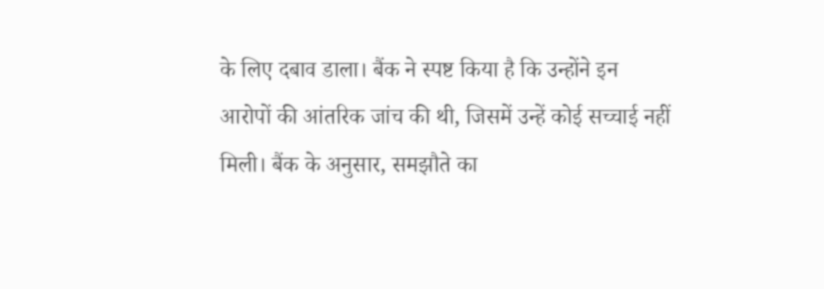के लिए दबाव डाला। बैंक ने स्पष्ट किया है कि उन्होंने इन आरोपों की आंतरिक जांच की थी, जिसमें उन्हें कोई सच्चाई नहीं मिली। बैंक के अनुसार, समझौते का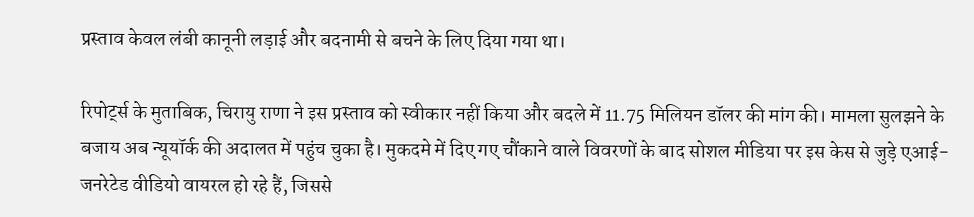प्रस्ताव केवल लंबी कानूनी लड़ाई और बदनामी से बचने के लिए दिया गया था।

रिपोर्ट्स के मुताबिक, चिरायु राणा ने इस प्रस्ताव को स्वीकार नहीं किया और बदले में 11.75 मिलियन डॉलर की मांग की। मामला सुलझने के बजाय अब न्यूयॉर्क की अदालत में पहुंच चुका है। मुकदमे में दिए गए चौंकाने वाले विवरणों के बाद सोशल मीडिया पर इस केस से जुड़े एआई-जनरेटेड वीडियो वायरल हो रहे हैं, जिससे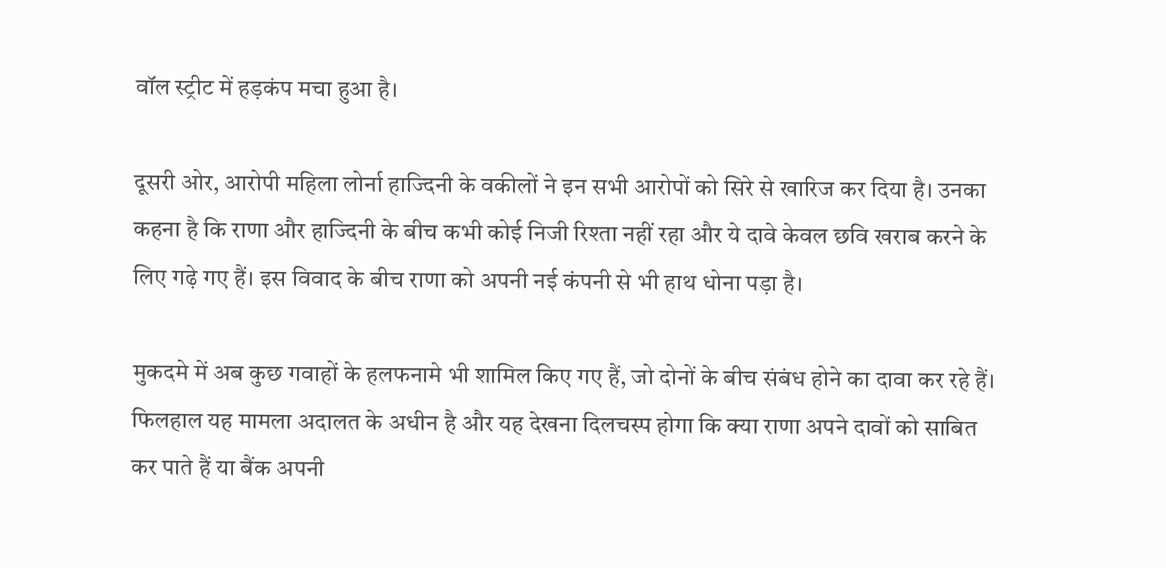वॉल स्ट्रीट में हड़कंप मचा हुआ है।

दूसरी ओर, आरोपी महिला लोर्ना हाज्दिनी के वकीलों ने इन सभी आरोपों को सिरे से खारिज कर दिया है। उनका कहना है कि राणा और हाज्दिनी के बीच कभी कोई निजी रिश्ता नहीं रहा और ये दावे केवल छवि खराब करने के लिए गढ़े गए हैं। इस विवाद के बीच राणा को अपनी नई कंपनी से भी हाथ धोना पड़ा है।

मुकदमे में अब कुछ गवाहों के हलफनामे भी शामिल किए गए हैं, जो दोनों के बीच संबंध होने का दावा कर रहे हैं। फिलहाल यह मामला अदालत के अधीन है और यह देखना दिलचस्प होगा कि क्या राणा अपने दावों को साबित कर पाते हैं या बैंक अपनी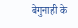बेगुनाही के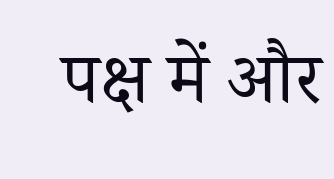पक्ष में और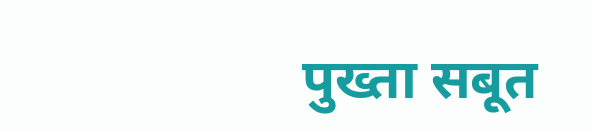पुख्ता सबूत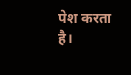पेश करता है।